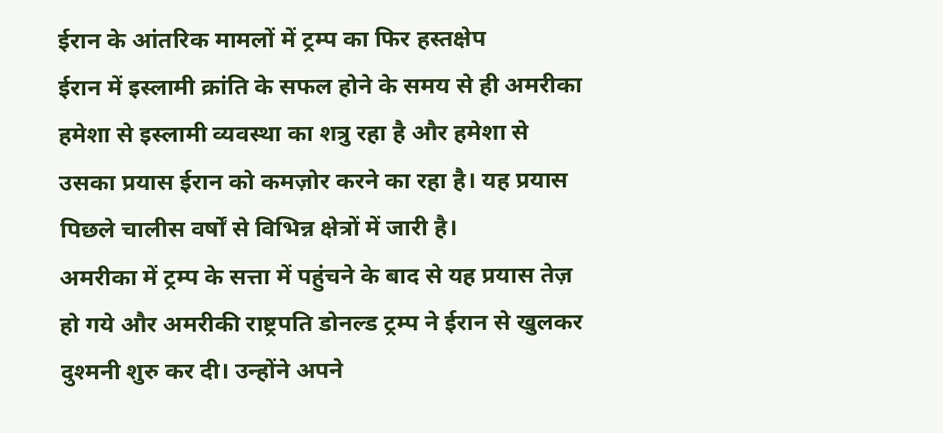ईरान के आंतरिक मामलों में ट्रम्प का फिर हस्तक्षेप
ईरान में इस्लामी क्रांति के सफल होने के समय से ही अमरीका हमेशा से इस्लामी व्यवस्था का शत्रु रहा है और हमेशा से उसका प्रयास ईरान को कमज़ोर करने का रहा है। यह प्रयास पिछले चालीस वर्षों से विभिन्न क्षेत्रों में जारी है।
अमरीका में ट्रम्प के सत्ता में पहुंचने के बाद से यह प्रयास तेज़ हो गये और अमरीकी राष्ट्रपति डोनल्ड ट्रम्प ने ईरान से खुलकर दुश्मनी शुरु कर दी। उन्होंने अपने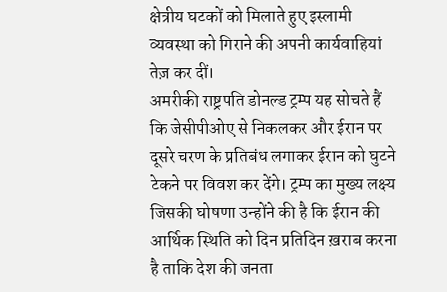क्षेत्रीय घटकों को मिलाते हुए इस्लामी व्यवस्था को गिराने की अपनी कार्यवाहियां तेज़ कर दीं।
अमरीकी राष्ट्रपति डोनल्ड ट्रम्प यह सोचते हैं कि जेसीपीओए से निकलकर और ईरान पर दूसरे चरण के प्रतिबंध लगाकर ईरान को घुटने टेकने पर विवश कर देंगे। ट्रम्प का मुख्य लक्ष्य जिसकी घोषणा उन्होंने की है कि ईरान की आर्थिक स्थिति को दिन प्रतिदिन ख़राब करना है ताकि देश की जनता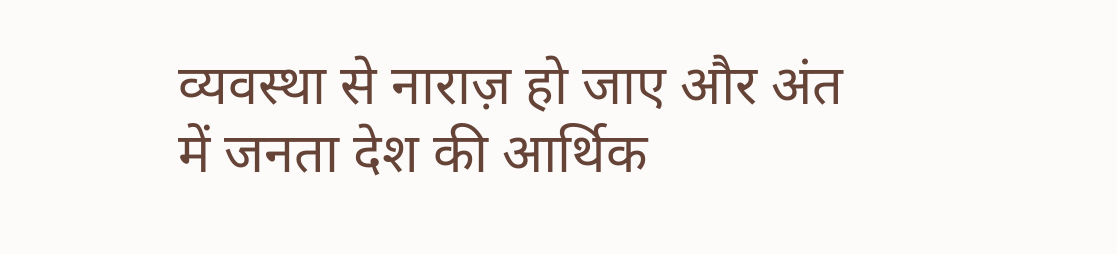व्यवस्था से नाराज़ हो जाए और अंत में जनता देश की आर्थिक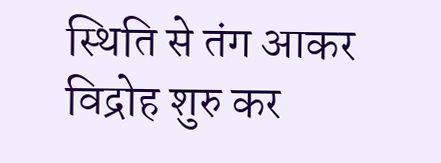स्थिति से तंग आकर विद्रोह शुरु कर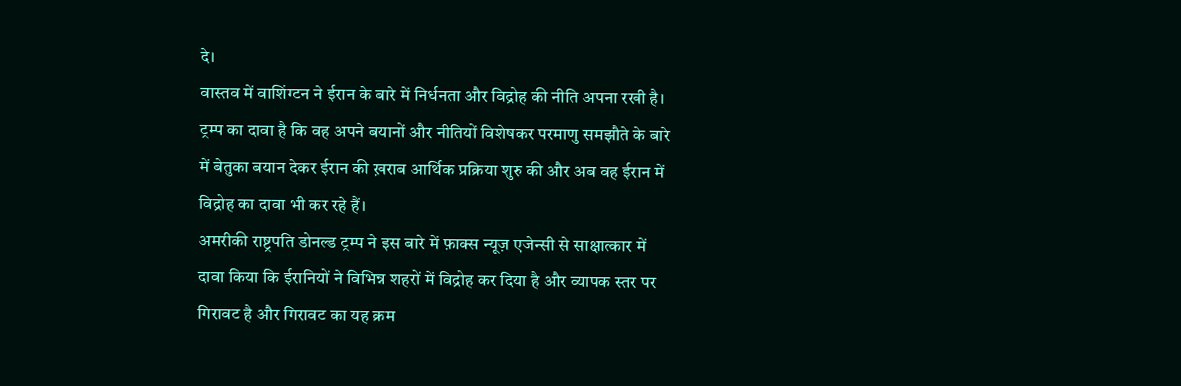दे।
वास्तव में वाशिंग्टन ने ईरान के बारे में निर्धनता और विद्रोह की नीति अपना रखी है। ट्रम्प का दावा है कि वह अपने बयानों और नीतियों विशेषकर परमाणु समझौते के बारे में बेतुका बयान देकर ईरान की ख़राब आर्थिक प्रक्रिया शुरु की और अब वह ईरान में विद्रोह का दावा भी कर रहे हैं।
अमरीकी राष्ट्रपति डोनल्ड ट्रम्प ने इस बारे में फ़ाक्स न्यूज़ एजेन्सी से साक्षात्कार में दावा किया कि ईरानियों ने विभिन्न शहरों में विद्रोह कर दिया है और व्यापक स्तर पर गिरावट है और गिरावट का यह क्रम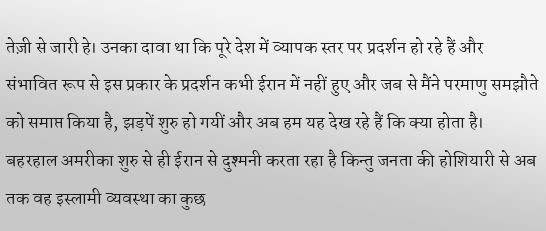तेज़ी से जारी हे। उनका दावा था कि पूरे देश में व्यापक स्तर पर प्रदर्शन हो रहे हैं और संभावित रूप से इस प्रकार के प्रदर्शन कभी ईरान में नहीं हुए और जब से मैंने परमाणु समझौते को समाप्त किया है, झड़पें शुरु हो गयीं और अब हम यह देख रहे हैं कि क्या होता है।
बहरहाल अमरीका शुरु से ही ईरान से दुश्मनी करता रहा है किन्तु जनता की होशियारी से अब तक वह इस्लामी व्यवस्था का कुछ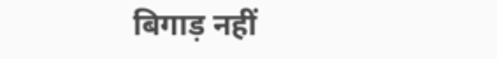बिगाड़ नहीं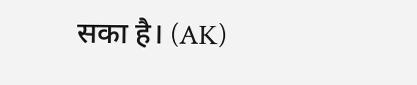सका है। (AK)